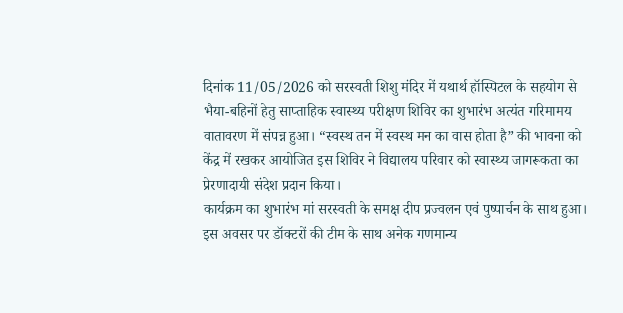दिनांक 11/05/2026 को सरस्वती शिशु मंदिर में यथार्थ हॉस्पिटल के सहयोग से भैया-बहिनों हेतु साप्ताहिक स्वास्थ्य परीक्षण शिविर का शुभारंभ अत्यंत गरिमामय वातावरण में संपन्न हुआ। “स्वस्थ तन में स्वस्थ मन का वास होता है” की भावना को केंद्र में रखकर आयोजित इस शिविर ने विद्यालय परिवार को स्वास्थ्य जागरूकता का प्रेरणादायी संदेश प्रदान किया।
कार्यक्रम का शुभारंभ मां सरस्वती के समक्ष दीप प्रज्वलन एवं पुष्पार्चन के साथ हुआ। इस अवसर पर डॉक्टरों की टीम के साथ अनेक गणमान्य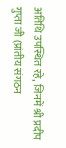अतिथि उपस्थित रहे, जिनमें श्री प्रदीप गुप्ता जी (प्रांतीय संगठन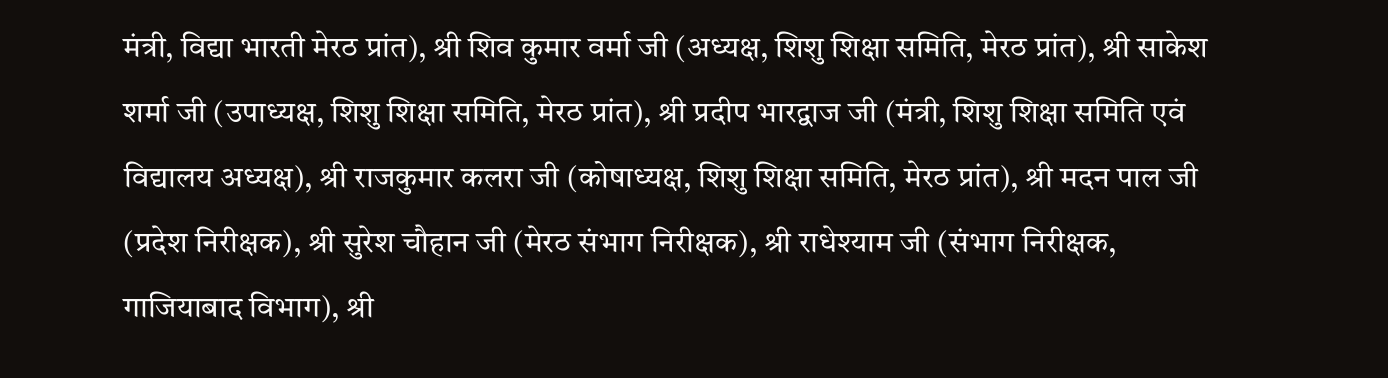मंत्री, विद्या भारती मेरठ प्रांत), श्री शिव कुमार वर्मा जी (अध्यक्ष, शिशु शिक्षा समिति, मेरठ प्रांत), श्री साकेश शर्मा जी (उपाध्यक्ष, शिशु शिक्षा समिति, मेरठ प्रांत), श्री प्रदीप भारद्वाज जी (मंत्री, शिशु शिक्षा समिति एवं विद्यालय अध्यक्ष), श्री राजकुमार कलरा जी (कोषाध्यक्ष, शिशु शिक्षा समिति, मेरठ प्रांत), श्री मदन पाल जी (प्रदेश निरीक्षक), श्री सुरेश चौहान जी (मेरठ संभाग निरीक्षक), श्री राधेश्याम जी (संभाग निरीक्षक, गाजियाबाद विभाग), श्री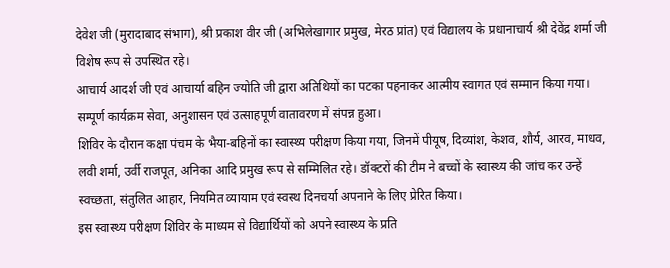देवेश जी (मुरादाबाद संभाग), श्री प्रकाश वीर जी (अभिलेखागार प्रमुख, मेरठ प्रांत) एवं विद्यालय के प्रधानाचार्य श्री देवेंद्र शर्मा जी विशेष रूप से उपस्थित रहे।
आचार्य आदर्श जी एवं आचार्या बहिन ज्योति जी द्वारा अतिथियों का पटका पहनाकर आत्मीय स्वागत एवं सम्मान किया गया। सम्पूर्ण कार्यक्रम सेवा, अनुशासन एवं उत्साहपूर्ण वातावरण में संपन्न हुआ।
शिविर के दौरान कक्षा पंचम के भैया-बहिनों का स्वास्थ्य परीक्षण किया गया, जिनमें पीयूष, दिव्यांश, केशव, शौर्य, आरव, माधव, लवी शर्मा, उर्वी राजपूत, अनिका आदि प्रमुख रूप से सम्मिलित रहे। डॉक्टरों की टीम ने बच्चों के स्वास्थ्य की जांच कर उन्हें स्वच्छता, संतुलित आहार, नियमित व्यायाम एवं स्वस्थ दिनचर्या अपनाने के लिए प्रेरित किया।
इस स्वास्थ्य परीक्षण शिविर के माध्यम से विद्यार्थियों को अपने स्वास्थ्य के प्रति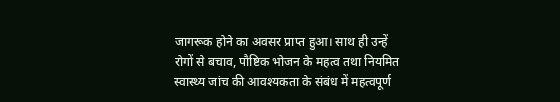जागरूक होने का अवसर प्राप्त हुआ। साथ ही उन्हें रोगों से बचाव, पौष्टिक भोजन के महत्व तथा नियमित स्वास्थ्य जांच की आवश्यकता के संबंध में महत्वपूर्ण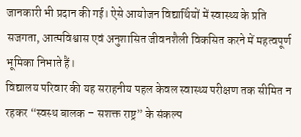जानकारी भी प्रदान की गई। ऐसे आयोजन विद्यार्थियों में स्वास्थ्य के प्रति सजगता, आत्मविश्वास एवं अनुशासित जीवनशैली विकसित करने में महत्वपूर्ण भूमिका निभाते हैं।
विद्यालय परिवार की यह सराहनीय पहल केवल स्वास्थ्य परीक्षण तक सीमित न रहकर “स्वस्थ बालक – सशक्त राष्ट्र” के संकल्प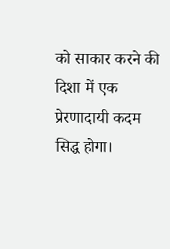को साकार करने की दिशा में एक प्रेरणादायी कदम सिद्ध होगा।